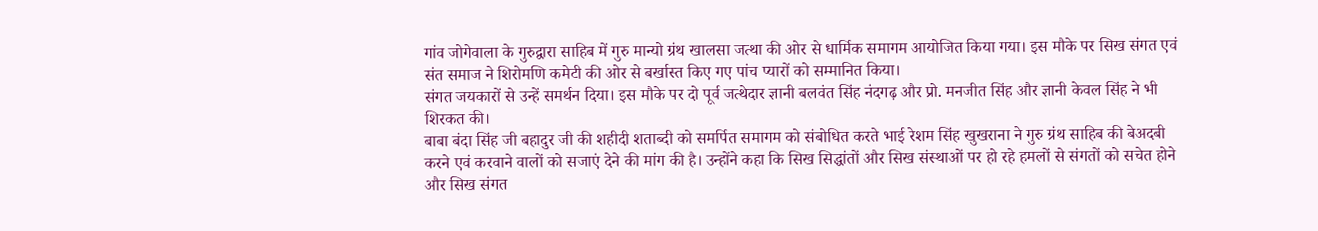गांव जोगेवाला के गुरुद्वारा साहिब में गुरु मान्यो ग्रंथ खालसा जत्था की ओर से धार्मिक समागम आयोजित किया गया। इस मौके पर सिख संगत एवं संत समाज ने शिरोमणि कमेटी की ओर से बर्खास्त किए गए पांच प्यारों को सम्मानित किया।
संगत जयकारों से उन्हें समर्थन दिया। इस मौके पर दो पूर्व जत्थेदार ज्ञानी बलवंत सिंह नंदगढ़ और प्रो. मनजीत सिंह और ज्ञानी केवल सिंह ने भी शिरकत की।
बाबा बंदा सिंह जी बहादुर जी की शहीदी शताब्दी को समर्पित समागम को संबोधित करते भाई रेशम सिंह खुखराना ने गुरु ग्रंथ साहिब की बेअदबी करने एवं करवाने वालों को सजाएं देने की मांग की है। उन्होंने कहा कि सिख सिद्धांतों और सिख संस्थाओं पर हो रहे हमलों से संगतों को सचेत होने और सिख संगत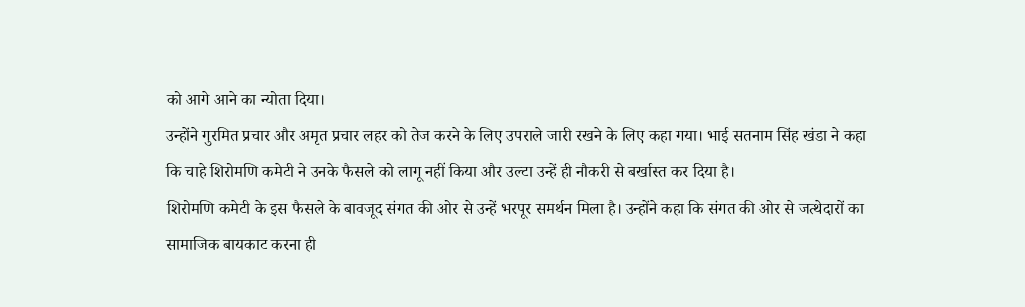को आगे आने का न्योता दिया।
उन्होंने गुरमित प्रचार और अमृत प्रचार लहर को तेज करने के लिए उपराले जारी रखने के लिए कहा गया। भाई सतनाम सिंह खंडा ने कहा कि चाहे शिरोमणि कमेटी ने उनके फैसले को लागू नहीं किया और उल्टा उन्हें ही नौकरी से बर्खास्त कर दिया है।
शिरोमणि कमेटी के इस फैसले के बावजूद संगत की ओर से उन्हें भरपूर समर्थन मिला है। उन्होंने कहा कि संगत की ओर से जत्थेदारों का सामाजिक बायकाट करना ही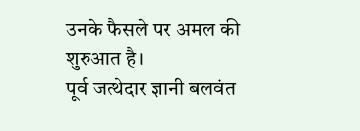उनके फैसले पर अमल की शुरुआत है।
पूर्व जत्थेदार ज्ञानी बलवंत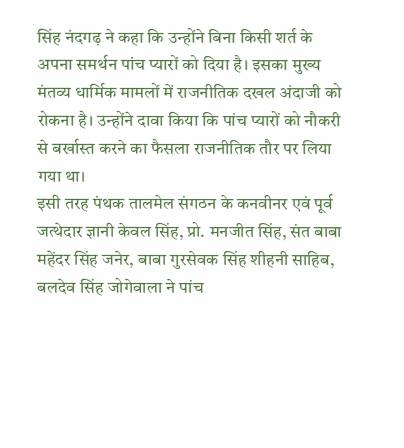सिंह नंदगढ़ ने कहा कि उन्होंने बिना किसी शर्त के अपना समर्थन पांच प्यारों को दिया है। इसका मुख्य मंतव्य धार्मिक मामलों में राजनीतिक दखल अंदाजी को रोकना है। उन्होंने दावा किया कि पांच प्यारों को नौकरी से बर्खास्त करने का फैसला राजनीतिक तौर पर लिया गया था।
इसी तरह पंथक तालमेल संगठन के कनवीनर एवं पूर्व जत्थेदार ज्ञानी केवल सिंह, प्रो. मनजीत सिंह, संत बाबा महेंदर सिंह जनेर, बाबा गुरसेवक सिंह शीहनी साहिब, बलदेव सिंह जोगेवाला ने पांच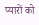प्यारों को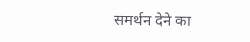समर्थन देने का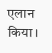एलान किया।